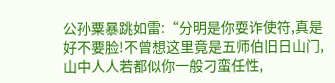公孙粟暴跳如雷:“分明是你耍诈使符,真是好不要脸!不曾想这里竟是五师伯旧日山门,山中人人若都似你一般刁蛮任性,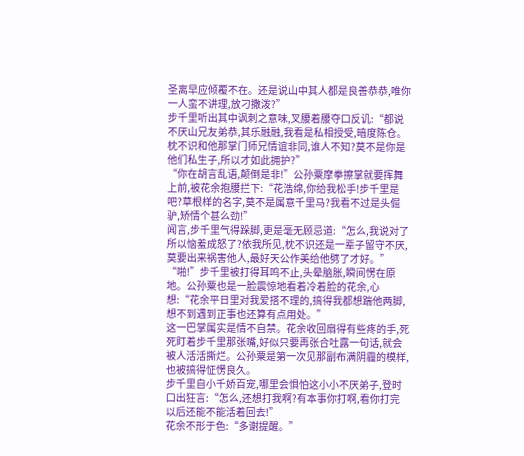圣离早应倾覆不在。还是说山中其人都是良善恭恭,唯你一人蛮不讲理,放刁撒泼?”
步千里听出其中讽刺之意味,叉腰着腰夺口反讥:“都说不厌山兄友弟恭,其乐融融,我看是私相授受,暗度陈仓。枕不识和他那掌门师兄情谊非同,谁人不知?莫不是你是他们私生子,所以才如此拥护?”
“你在胡言乱语,颠倒是非!”公孙粟摩拳擦掌就要挥舞上前,被花余抱腰拦下:“花浩绵,你给我松手!步千里是吧?草根样的名字,莫不是属意千里马?我看不过是头倔驴,矫情个甚么劲!”
闻言,步千里气得跺脚,更是毫无顾忌道:“怎么,我说对了所以恼羞成怒了?依我所见,枕不识还是一辈子留守不厌,莫要出来祸害他人,最好天公作美给他劈了才好。”
“啪!”步千里被打得耳鸣不止,头晕脑胀,瞬间愣在原地。公孙粟也是一脸震惊地看着冷着脸的花余,心想:“花余平日里对我爱搭不理的,搞得我都想踹他两脚,想不到遇到正事也还算有点用处。”
这一巴掌属实是情不自禁。花余收回扇得有些疼的手,死死盯着步千里那张嘴,好似只要再张合吐露一句话,就会被人活活撕烂。公孙粟是第一次见那副布满阴霾的模样,也被搞得怔愣良久。
步千里自小千娇百宠,哪里会惧怕这小小不厌弟子,登时口出狂言:“怎么,还想打我啊?有本事你打啊,看你打完以后还能不能活着回去!”
花余不形于色:“多谢提醒。”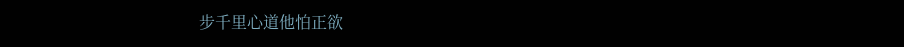步千里心道他怕正欲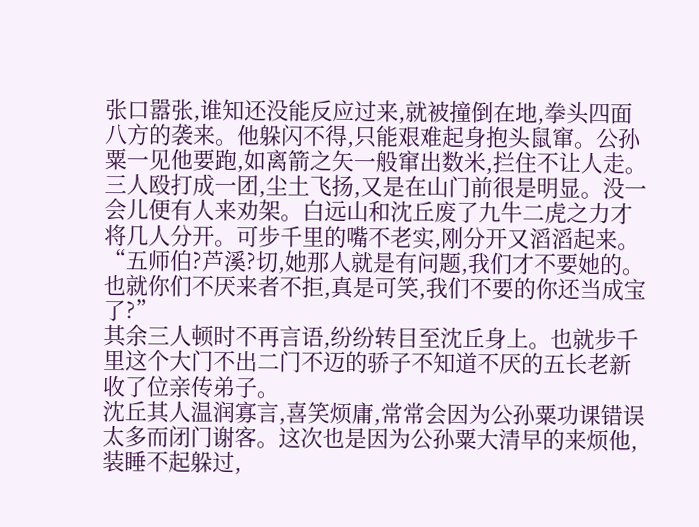张口嚣张,谁知还没能反应过来,就被撞倒在地,拳头四面八方的袭来。他躲闪不得,只能艰难起身抱头鼠窜。公孙粟一见他要跑,如离箭之矢一般窜出数米,拦住不让人走。
三人殴打成一团,尘土飞扬,又是在山门前很是明显。没一会儿便有人来劝架。白远山和沈丘废了九牛二虎之力才将几人分开。可步千里的嘴不老实,刚分开又滔滔起来。
“五师伯?芦溪?切,她那人就是有问题,我们才不要她的。也就你们不厌来者不拒,真是可笑,我们不要的你还当成宝了?”
其余三人顿时不再言语,纷纷转目至沈丘身上。也就步千里这个大门不出二门不迈的骄子不知道不厌的五长老新收了位亲传弟子。
沈丘其人温润寡言,喜笑烦庸,常常会因为公孙粟功课错误太多而闭门谢客。这次也是因为公孙粟大清早的来烦他,装睡不起躲过,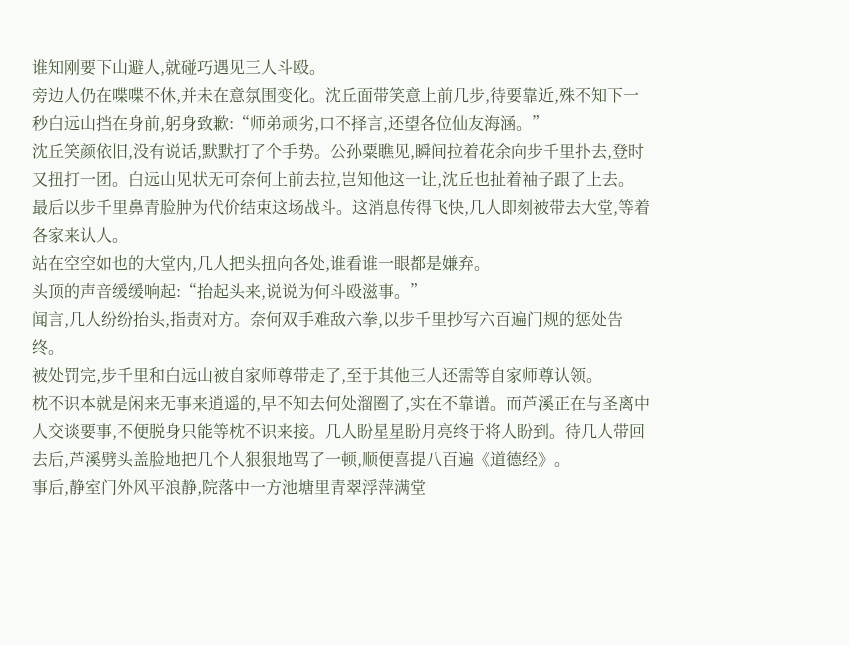谁知刚要下山避人,就碰巧遇见三人斗殴。
旁边人仍在喋喋不休,并未在意氛围变化。沈丘面带笑意上前几步,待要靠近,殊不知下一秒白远山挡在身前,躬身致歉:“师弟顽劣,口不择言,还望各位仙友海涵。”
沈丘笑颜依旧,没有说话,默默打了个手势。公孙粟瞧见,瞬间拉着花余向步千里扑去,登时又扭打一团。白远山见状无可奈何上前去拉,岂知他这一让,沈丘也扯着袖子跟了上去。
最后以步千里鼻青脸肿为代价结束这场战斗。这消息传得飞快,几人即刻被带去大堂,等着各家来认人。
站在空空如也的大堂内,几人把头扭向各处,谁看谁一眼都是嫌弃。
头顶的声音缓缓响起:“抬起头来,说说为何斗殴滋事。”
闻言,几人纷纷抬头,指责对方。奈何双手难敌六拳,以步千里抄写六百遍门规的惩处告终。
被处罚完,步千里和白远山被自家师尊带走了,至于其他三人还需等自家师尊认领。
枕不识本就是闲来无事来逍遥的,早不知去何处溜圈了,实在不靠谱。而芦溪正在与圣离中人交谈要事,不便脱身只能等枕不识来接。几人盼星星盼月亮终于将人盼到。待几人带回去后,芦溪劈头盖脸地把几个人狠狠地骂了一顿,顺便喜提八百遍《道德经》。
事后,静室门外风平浪静,院落中一方池塘里青翠浮萍满堂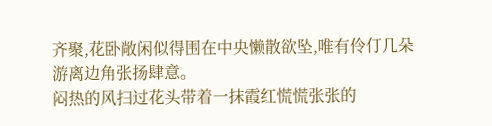齐聚,花卧敞闲似得围在中央懒散欲坠,唯有伶仃几朵游离边角张扬肆意。
闷热的风扫过花头带着一抹霞红慌慌张张的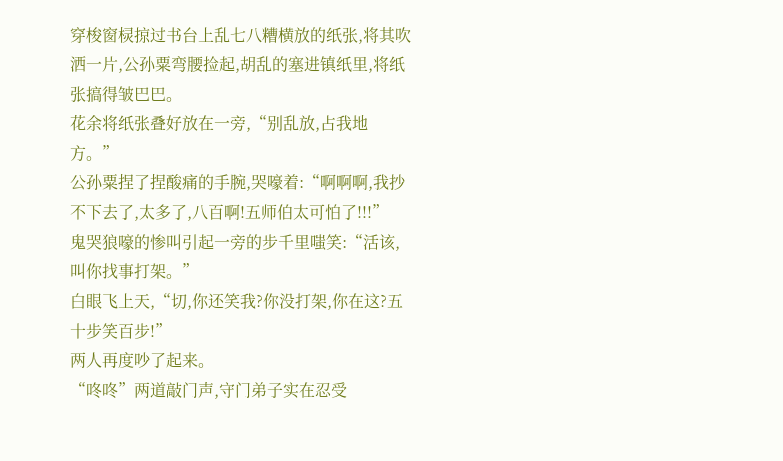穿梭窗棂掠过书台上乱七八糟横放的纸张,将其吹洒一片,公孙粟弯腰捡起,胡乱的塞进镇纸里,将纸张搞得皱巴巴。
花余将纸张叠好放在一旁,“别乱放,占我地方。”
公孙粟捏了捏酸痛的手腕,哭嚎着:“啊啊啊,我抄不下去了,太多了,八百啊!五师伯太可怕了!!!”
鬼哭狼嚎的惨叫引起一旁的步千里嗤笑:“活该,叫你找事打架。”
白眼飞上天,“切,你还笑我?你没打架,你在这?五十步笑百步!”
两人再度吵了起来。
“咚咚”两道敲门声,守门弟子实在忍受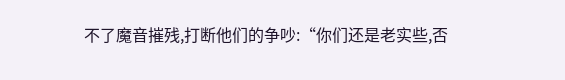不了魔音摧残,打断他们的争吵:“你们还是老实些,否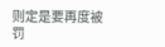则定是要再度被罚